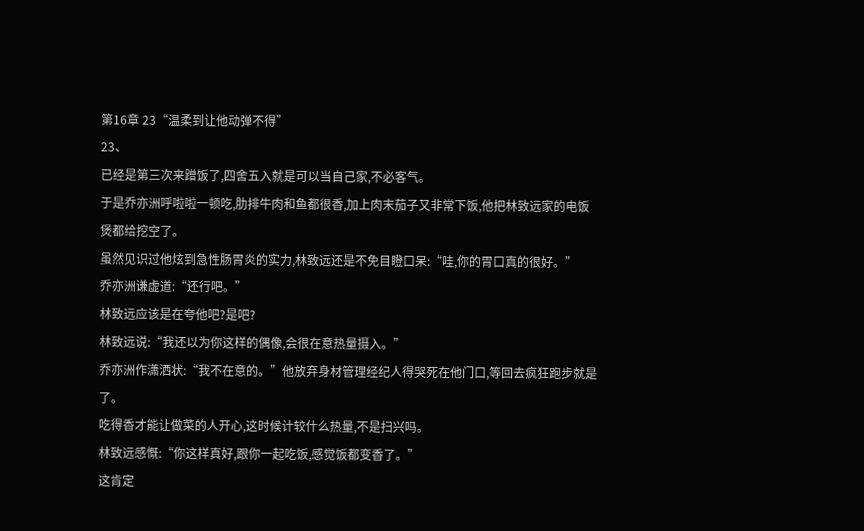第16章 23“温柔到让他动弹不得”
23、
已经是第三次来蹭饭了,四舍五入就是可以当自己家,不必客气。
于是乔亦洲呼啦啦一顿吃,肋排牛肉和鱼都很香,加上肉末茄子又非常下饭,他把林致远家的电饭煲都给挖空了。
虽然见识过他炫到急性肠胃炎的实力,林致远还是不免目瞪口呆:“哇,你的胃口真的很好。”
乔亦洲谦虚道:“还行吧。”
林致远应该是在夸他吧?是吧?
林致远说:“我还以为你这样的偶像,会很在意热量摄入。”
乔亦洲作潇洒状:“我不在意的。”他放弃身材管理经纪人得哭死在他门口,等回去疯狂跑步就是了。
吃得香才能让做菜的人开心,这时候计较什么热量,不是扫兴吗。
林致远感慨:“你这样真好,跟你一起吃饭,感觉饭都变香了。”
这肯定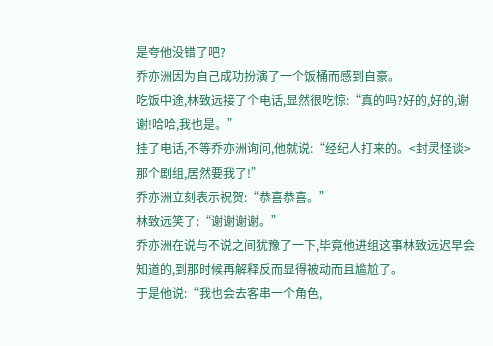是夸他没错了吧?
乔亦洲因为自己成功扮演了一个饭桶而感到自豪。
吃饭中途,林致远接了个电话,显然很吃惊:“真的吗?好的,好的,谢谢!哈哈,我也是。”
挂了电话,不等乔亦洲询问,他就说:“经纪人打来的。<封灵怪谈>那个剧组,居然要我了!”
乔亦洲立刻表示祝贺:“恭喜恭喜。”
林致远笑了:“谢谢谢谢。”
乔亦洲在说与不说之间犹豫了一下,毕竟他进组这事林致远迟早会知道的,到那时候再解释反而显得被动而且尴尬了。
于是他说:“我也会去客串一个角色,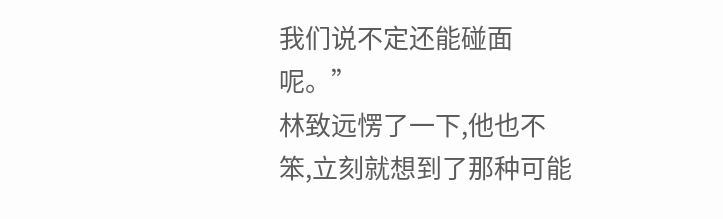我们说不定还能碰面呢。”
林致远愣了一下,他也不笨,立刻就想到了那种可能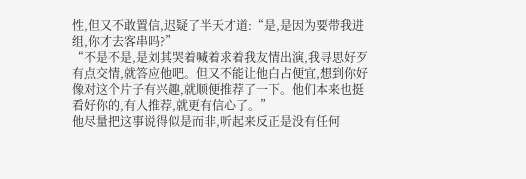性,但又不敢置信,迟疑了半天才道:“是,是因为要带我进组,你才去客串吗?”
“不是不是,是刘其哭着喊着求着我友情出演,我寻思好歹有点交情,就答应他吧。但又不能让他白占便宜,想到你好像对这个片子有兴趣,就顺便推荐了一下。他们本来也挺看好你的,有人推荐,就更有信心了。”
他尽量把这事说得似是而非,听起来反正是没有任何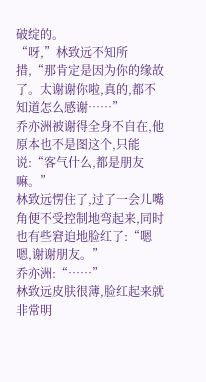破绽的。
“呀,”林致远不知所措,“那肯定是因为你的缘故了。太谢谢你啦,真的,都不知道怎么感谢……”
乔亦洲被谢得全身不自在,他原本也不是图这个,只能说:“客气什么,都是朋友嘛。”
林致远愣住了,过了一会儿嘴角便不受控制地弯起来,同时也有些窘迫地脸红了:“嗯嗯,谢谢朋友。”
乔亦洲:“……”
林致远皮肤很薄,脸红起来就非常明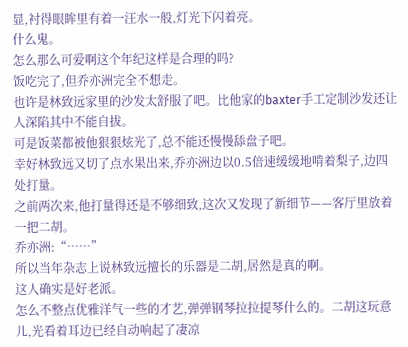显,衬得眼眸里有着一汪水一般,灯光下闪着亮。
什么鬼。
怎么那么可爱啊这个年纪这样是合理的吗?
饭吃完了,但乔亦洲完全不想走。
也许是林致远家里的沙发太舒服了吧。比他家的baxter手工定制沙发还让人深陷其中不能自拔。
可是饭菜都被他狠狠炫光了,总不能还慢慢舔盘子吧。
幸好林致远又切了点水果出来,乔亦洲边以0.5倍速缓缓地啃着梨子,边四处打量。
之前两次来,他打量得还是不够细致,这次又发现了新细节——客厅里放着一把二胡。
乔亦洲:“……”
所以当年杂志上说林致远擅长的乐器是二胡,居然是真的啊。
这人确实是好老派。
怎么不整点优雅洋气一些的才艺,弹弹钢琴拉拉提琴什么的。二胡这玩意儿,光看着耳边已经自动响起了凄凉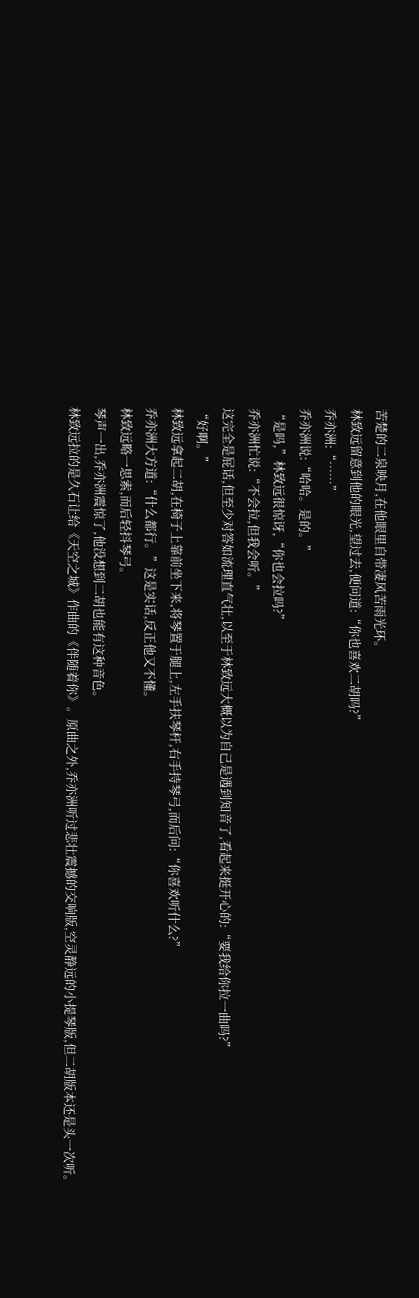苦楚的二泉映月,在他眼里自带凄风苦雨光环。
林致远留意到他的眼光,望过去,便问道:“你也喜欢二胡吗?”
乔亦洲:“……”
乔亦洲说:“哈哈。是的。”
“是吗,”林致远很惊讶,“你也会拉吗?”
乔亦洲忙说:“不会拉,但我会听。”
这完全是屁话,但至少对答如流理直气壮,以至于林致远大概以为自己是遇到知音了,看起来挺开心的:“要我给你拉一曲吗?”
“好啊。”
林致远拿起二胡,在椅子上靠前坐下来,将琴置于腿上,左手扶琴杆,右手持琴弓,而后问:“你喜欢听什么?”
乔亦洲大方道:“什么都行。”这是实话,反正他又不懂。
林致远略一思索,而后轻抖琴弓。
琴声一出,乔亦洲震惊了,他没想到二胡也能有这种音色。
林致远拉的是久石让给《天空之城》作曲的《伴随着你》。原曲之外,乔亦洲听过悲壮震撼的交响版,空灵静远的小提琴版,但二胡版本还是头一次听。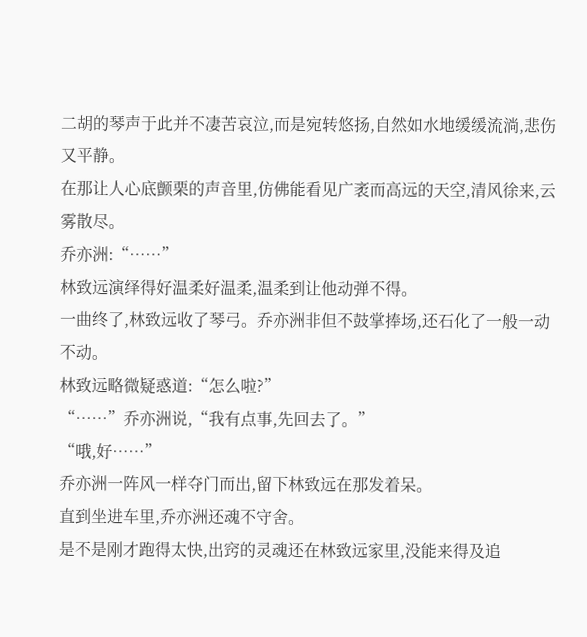二胡的琴声于此并不凄苦哀泣,而是宛转悠扬,自然如水地缓缓流淌,悲伤又平静。
在那让人心底颤栗的声音里,仿佛能看见广袤而高远的天空,清风徐来,云雾散尽。
乔亦洲:“……”
林致远演绎得好温柔好温柔,温柔到让他动弹不得。
一曲终了,林致远收了琴弓。乔亦洲非但不鼓掌捧场,还石化了一般一动不动。
林致远略微疑惑道:“怎么啦?”
“……”乔亦洲说,“我有点事,先回去了。”
“哦,好……”
乔亦洲一阵风一样夺门而出,留下林致远在那发着呆。
直到坐进车里,乔亦洲还魂不守舍。
是不是刚才跑得太快,出窍的灵魂还在林致远家里,没能来得及追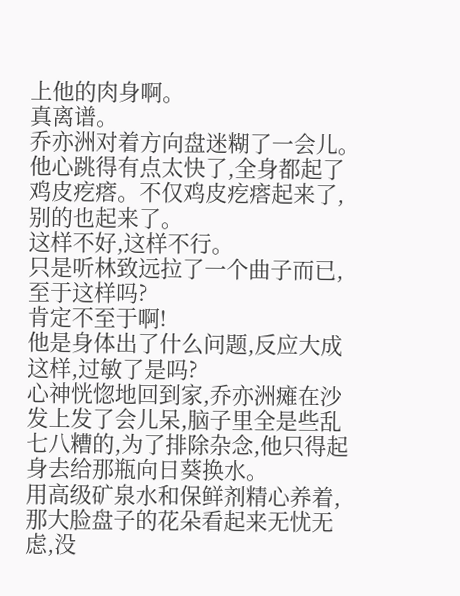上他的肉身啊。
真离谱。
乔亦洲对着方向盘迷糊了一会儿。
他心跳得有点太快了,全身都起了鸡皮疙瘩。不仅鸡皮疙瘩起来了,别的也起来了。
这样不好,这样不行。
只是听林致远拉了一个曲子而已,至于这样吗?
肯定不至于啊!
他是身体出了什么问题,反应大成这样,过敏了是吗?
心神恍惚地回到家,乔亦洲瘫在沙发上发了会儿呆,脑子里全是些乱七八糟的,为了排除杂念,他只得起身去给那瓶向日葵换水。
用高级矿泉水和保鲜剂精心养着,那大脸盘子的花朵看起来无忧无虑,没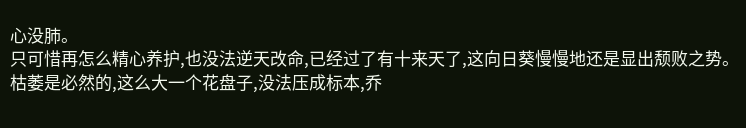心没肺。
只可惜再怎么精心养护,也没法逆天改命,已经过了有十来天了,这向日葵慢慢地还是显出颓败之势。
枯萎是必然的,这么大一个花盘子,没法压成标本,乔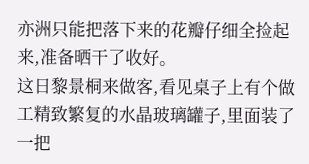亦洲只能把落下来的花瓣仔细全捡起来,准备晒干了收好。
这日黎景桐来做客,看见桌子上有个做工精致繁复的水晶玻璃罐子,里面装了一把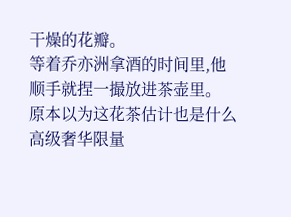干燥的花瓣。
等着乔亦洲拿酒的时间里,他顺手就捏一撮放进茶壶里。
原本以为这花茶估计也是什么高级奢华限量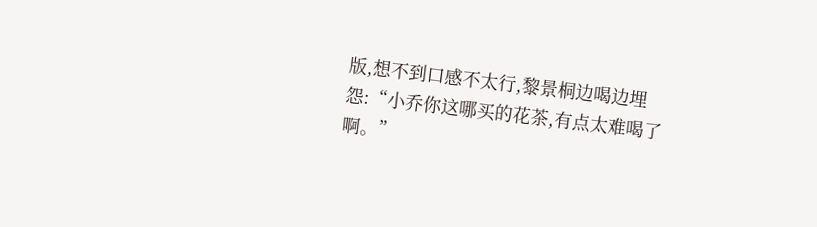版,想不到口感不太行,黎景桐边喝边埋怨:“小乔你这哪买的花茶,有点太难喝了啊。”